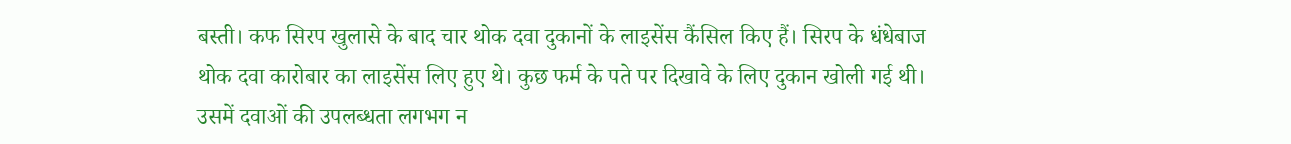बस्ती। कफ सिरप खुलासे के बाद चार थोक दवा दुकानों के लाइसेंस कैंसिल किए हैं। सिरप के धंधेबाज थोक दवा कारोबार का लाइसेंस लिए हुए थे। कुछ फर्म के पते पर दिखावे के लिए दुकान खोली गई थी। उसमें दवाओं की उपलब्धता लगभग न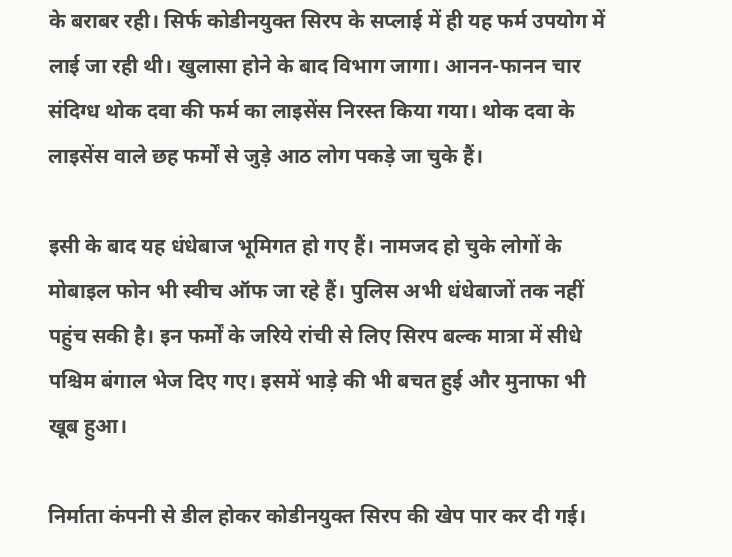के बराबर रही। सिर्फ कोडीनयुक्त सिरप के सप्लाई में ही यह फर्म उपयोग में लाई जा रही थी। खुलासा होने के बाद विभाग जागा। आनन-फानन चार संदिग्ध थोक दवा की फर्म का लाइसेंस निरस्त किया गया। थोक दवा के लाइसेंस वाले छह फर्मों से जुड़े आठ लोग पकड़े जा चुके हैं।

इसी के बाद यह धंधेबाज भूमिगत हो गए हैं। नामजद हो चुके लोगों के मोबाइल फोन भी स्वीच ऑफ जा रहे हैं। पुलिस अभी धंधेबाजों तक नहीं पहुंच सकी है। इन फर्मों के जरिये रांची से लिए सिरप बल्क मात्रा में सीधे पश्चिम बंगाल भेज दिए गए। इसमें भाड़े की भी बचत हुई और मुनाफा भी खूब हुआ।

निर्माता कंपनी से डील होकर कोडीनयुक्त सिरप की खेप पार कर दी गई।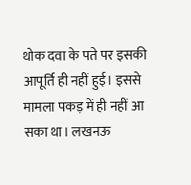थोक दवा के पते पर इसकी आपूर्ति ही नहीं हुई। इससे मामला पकड़ में ही नहीं आ सका था। लखनऊ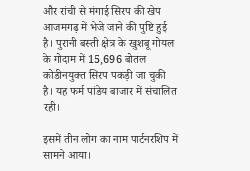और रांची से मंगाई सिरप की खेप आजमगढ़ में भेजे जाने की पुष्टि हुई है। पुरानी बस्ती क्षेत्र के खुशबू गोयल के गोदाम में 15,696 बोतल कोडीनयुक्त सिरप पकड़ी जा चुकी है। यह फर्म पांडेय बाजार में संचालित रही।

इसमें तीन लोग का नाम पार्टनरशिप में सामने आया।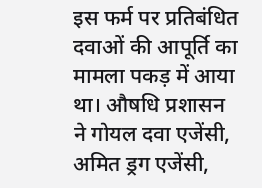इस फर्म पर प्रतिबंधित दवाओं की आपूर्ति का मामला पकड़ में आया था। औषधि प्रशासन ने गोयल दवा एजेंसी, अमित ड्रग एजेंसी,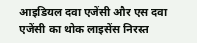आइडियल दवा एजेंसी और एस दवा एजेंसी का थोक लाइसेंस निरस्त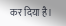कर दिया है।